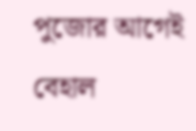পুজোর আগেই বেহাল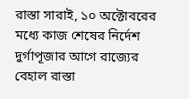রাস্তা সারাই, ১০ অক্টোবরের মধ্যে কাজ শেষের নির্দেশ
দুর্গাপূজার আগে রাজ্যের বেহাল রাস্তা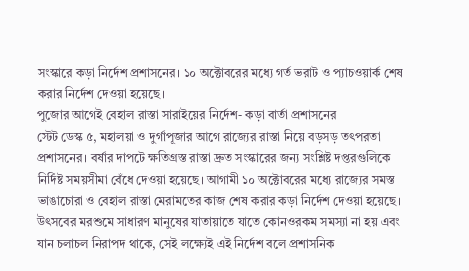সংস্কারে কড়া নির্দেশ প্রশাসনের। ১০ অক্টোবরের মধ্যে গর্ত ভরাট ও প্যাচওয়ার্ক শেষ করার নির্দেশ দেওয়া হয়েছে।
পুজোর আগেই বেহাল রাস্তা সারাইয়ের নির্দেশ- কড়া বার্তা প্রশাসনের
স্টেট ডেস্ক ৫, মহালয়া ও দুর্গাপূজার আগে রাজ্যের রাস্তা নিয়ে বড়সড় তৎপরতা প্রশাসনের। বর্ষার দাপটে ক্ষতিগ্রস্ত রাস্তা দ্রুত সংস্কারের জন্য সংশ্লিষ্ট দপ্তরগুলিকে নির্দিষ্ট সময়সীমা বেঁধে দেওয়া হয়েছে। আগামী ১০ অক্টোবরের মধ্যে রাজ্যের সমস্ত ভাঙাচোরা ও বেহাল রাস্তা মেরামতের কাজ শেষ করার কড়া নির্দেশ দেওয়া হয়েছে। উৎসবের মরশুমে সাধারণ মানুষের যাতায়াতে যাতে কোনওরকম সমস্যা না হয় এবং যান চলাচল নিরাপদ থাকে, সেই লক্ষ্যেই এই নির্দেশ বলে প্রশাসনিক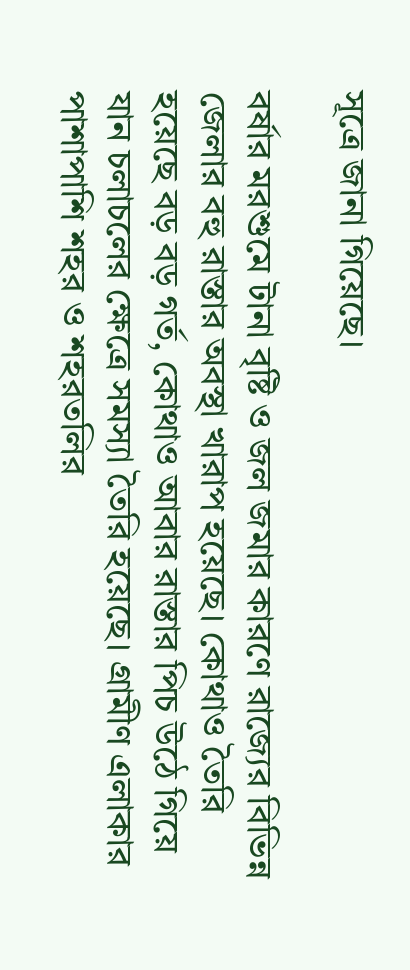সূত্রে জানা গিয়েছে।

বর্ষার মরশুমে টানা বৃষ্টি ও জল জমার কারণে রাজ্যের বিভিন্ন জেলার বহু রাস্তার অবস্থা খারাপ হয়েছে। কোথাও তৈরি হয়েছে বড় বড় গর্ত, কোথাও আবার রাস্তার পিচ উঠে গিয়ে যান চলাচলের ক্ষেত্রে সমস্যা তৈরি হয়েছে। গ্রামীণ এলাকার পাশাপাশি শহর ও শহরতলির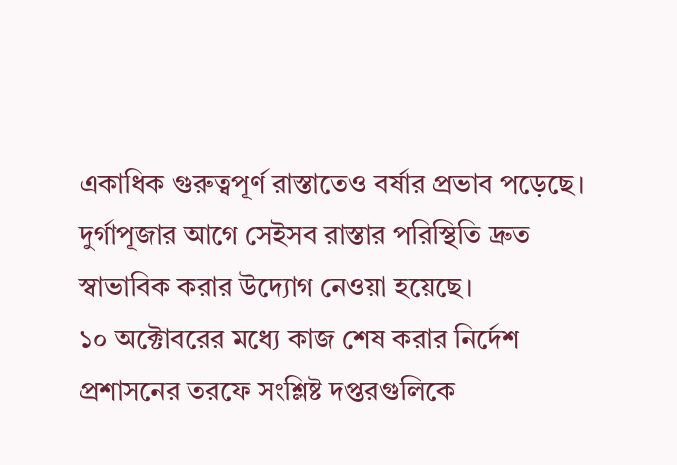একাধিক গুরুত্বপূর্ণ রাস্তাতেও বর্ষার প্রভাব পড়েছে। দুর্গাপূজার আগে সেইসব রাস্তার পরিস্থিতি দ্রুত স্বাভাবিক করার উদ্যোগ নেওয়া হয়েছে।
১০ অক্টোবরের মধ্যে কাজ শেষ করার নির্দেশ
প্রশাসনের তরফে সংশ্লিষ্ট দপ্তরগুলিকে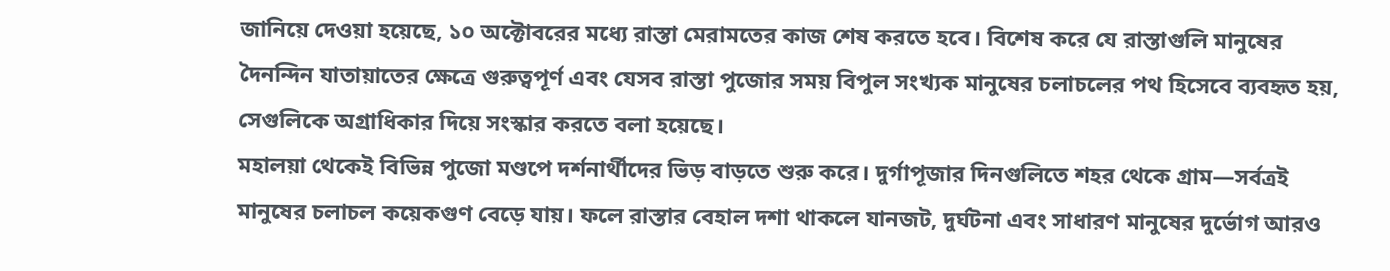জানিয়ে দেওয়া হয়েছে, ১০ অক্টোবরের মধ্যে রাস্তা মেরামতের কাজ শেষ করতে হবে। বিশেষ করে যে রাস্তাগুলি মানুষের দৈনন্দিন যাতায়াতের ক্ষেত্রে গুরুত্বপূর্ণ এবং যেসব রাস্তা পুজোর সময় বিপুল সংখ্যক মানুষের চলাচলের পথ হিসেবে ব্যবহৃত হয়, সেগুলিকে অগ্রাধিকার দিয়ে সংস্কার করতে বলা হয়েছে।
মহালয়া থেকেই বিভিন্ন পুজো মণ্ডপে দর্শনার্থীদের ভিড় বাড়তে শুরু করে। দুর্গাপূজার দিনগুলিতে শহর থেকে গ্রাম—সর্বত্রই মানুষের চলাচল কয়েকগুণ বেড়ে যায়। ফলে রাস্তার বেহাল দশা থাকলে যানজট, দুর্ঘটনা এবং সাধারণ মানুষের দুর্ভোগ আরও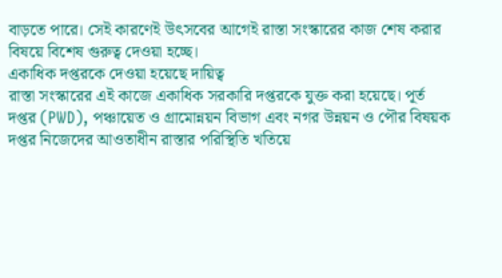বাড়তে পারে। সেই কারণেই উৎসবের আগেই রাস্তা সংস্কারের কাজ শেষ করার বিষয়ে বিশেষ গুরুত্ব দেওয়া হচ্ছে।
একাধিক দপ্তরকে দেওয়া হয়েছে দায়িত্ব
রাস্তা সংস্কারের এই কাজে একাধিক সরকারি দপ্তরকে যুক্ত করা হয়েছে। পূর্ত দপ্তর (PWD), পঞ্চায়েত ও গ্রামোন্নয়ন বিভাগ এবং নগর উন্নয়ন ও পৌর বিষয়ক দপ্তর নিজেদের আওতাধীন রাস্তার পরিস্থিতি খতিয়ে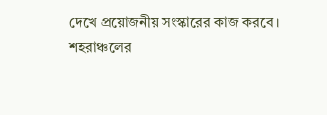দেখে প্রয়োজনীয় সংস্কারের কাজ করবে।
শহরাঞ্চলের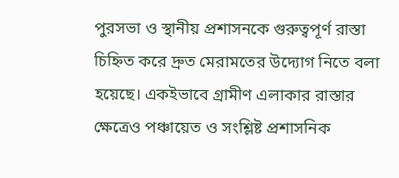পুরসভা ও স্থানীয় প্রশাসনকে গুরুত্বপূর্ণ রাস্তা চিহ্নিত করে দ্রুত মেরামতের উদ্যোগ নিতে বলা হয়েছে। একইভাবে গ্রামীণ এলাকার রাস্তার ক্ষেত্রেও পঞ্চায়েত ও সংশ্লিষ্ট প্রশাসনিক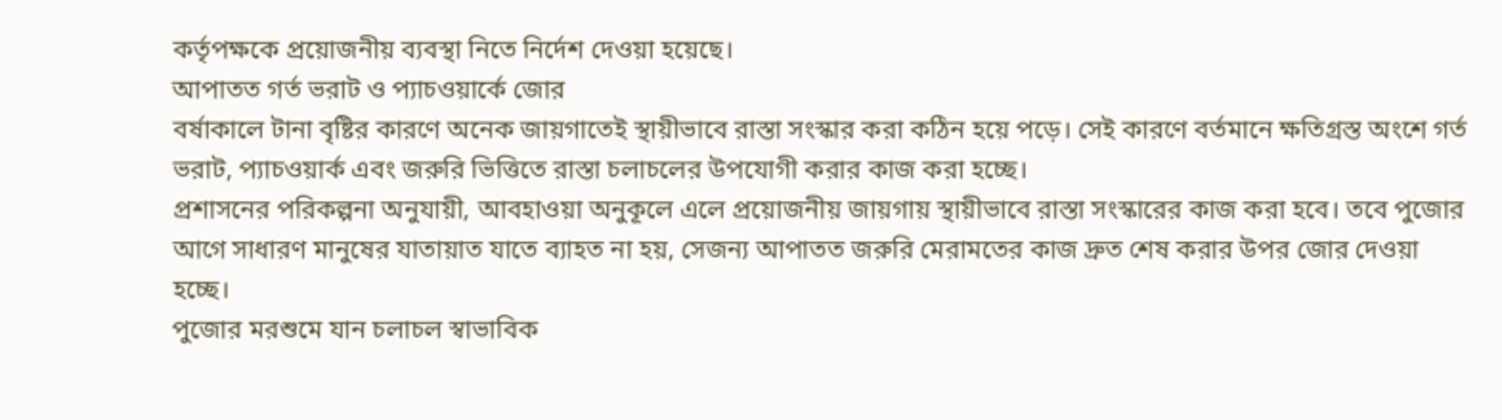কর্তৃপক্ষকে প্রয়োজনীয় ব্যবস্থা নিতে নির্দেশ দেওয়া হয়েছে।
আপাতত গর্ত ভরাট ও প্যাচওয়ার্কে জোর
বর্ষাকালে টানা বৃষ্টির কারণে অনেক জায়গাতেই স্থায়ীভাবে রাস্তা সংস্কার করা কঠিন হয়ে পড়ে। সেই কারণে বর্তমানে ক্ষতিগ্রস্ত অংশে গর্ত ভরাট, প্যাচওয়ার্ক এবং জরুরি ভিত্তিতে রাস্তা চলাচলের উপযোগী করার কাজ করা হচ্ছে।
প্রশাসনের পরিকল্পনা অনুযায়ী, আবহাওয়া অনুকূলে এলে প্রয়োজনীয় জায়গায় স্থায়ীভাবে রাস্তা সংস্কারের কাজ করা হবে। তবে পুজোর আগে সাধারণ মানুষের যাতায়াত যাতে ব্যাহত না হয়, সেজন্য আপাতত জরুরি মেরামতের কাজ দ্রুত শেষ করার উপর জোর দেওয়া হচ্ছে।
পুজোর মরশুমে যান চলাচল স্বাভাবিক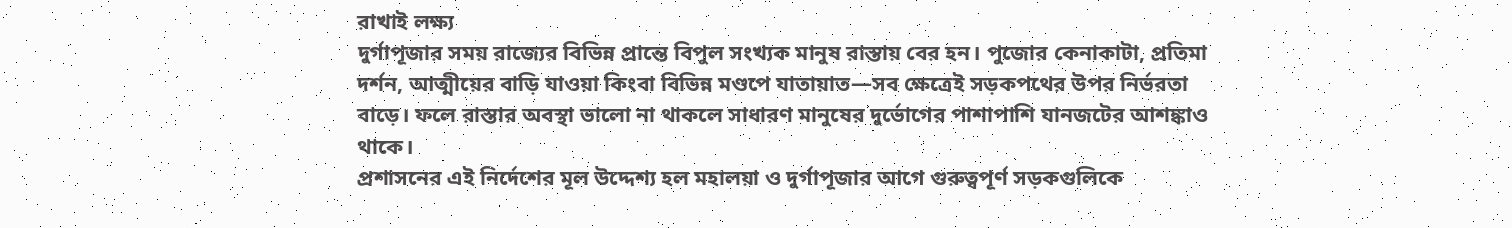রাখাই লক্ষ্য
দুর্গাপূজার সময় রাজ্যের বিভিন্ন প্রান্তে বিপুল সংখ্যক মানুষ রাস্তায় বের হন। পুজোর কেনাকাটা, প্রতিমা দর্শন, আত্মীয়ের বাড়ি যাওয়া কিংবা বিভিন্ন মণ্ডপে যাতায়াত—সব ক্ষেত্রেই সড়কপথের উপর নির্ভরতা বাড়ে। ফলে রাস্তার অবস্থা ভালো না থাকলে সাধারণ মানুষের দুর্ভোগের পাশাপাশি যানজটের আশঙ্কাও থাকে।
প্রশাসনের এই নির্দেশের মূল উদ্দেশ্য হল মহালয়া ও দুর্গাপূজার আগে গুরুত্বপূর্ণ সড়কগুলিকে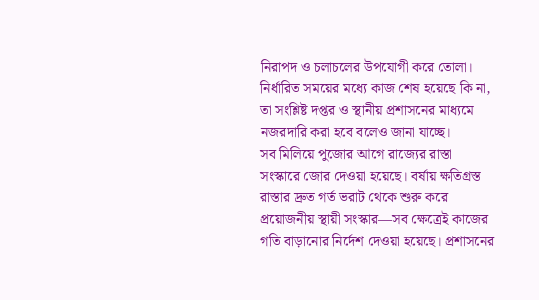নিরাপদ ও চলাচলের উপযোগী করে তোলা। নির্ধারিত সময়ের মধ্যে কাজ শেষ হয়েছে কি না, তা সংশ্লিষ্ট দপ্তর ও স্থানীয় প্রশাসনের মাধ্যমে নজরদারি করা হবে বলেও জানা যাচ্ছে।
সব মিলিয়ে পুজোর আগে রাজ্যের রাস্তা সংস্কারে জোর দেওয়া হয়েছে। বর্ষায় ক্ষতিগ্রস্ত রাস্তার দ্রুত গর্ত ভরাট থেকে শুরু করে প্রয়োজনীয় স্থায়ী সংস্কার—সব ক্ষেত্রেই কাজের গতি বাড়ানোর নির্দেশ দেওয়া হয়েছে। প্রশাসনের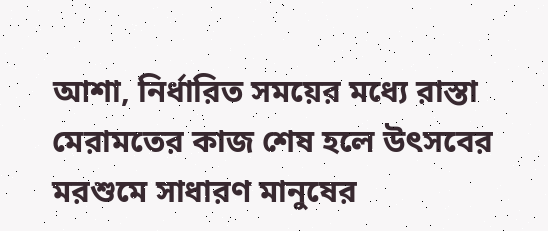আশা, নির্ধারিত সময়ের মধ্যে রাস্তা মেরামতের কাজ শেষ হলে উৎসবের মরশুমে সাধারণ মানুষের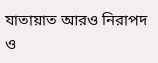যাতায়াত আরও নিরাপদ ও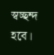স্বচ্ছন্দ হবে।